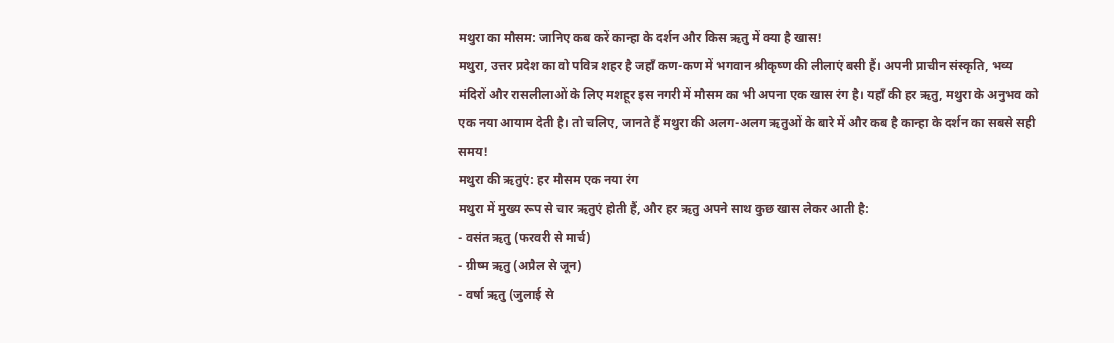मथुरा का मौसम: जानिए कब करें कान्हा के दर्शन और किस ऋतु में क्या है खास!
मथुरा, उत्तर प्रदेश का वो पवित्र शहर है जहाँ कण-कण में भगवान श्रीकृष्ण की लीलाएं बसी हैं। अपनी प्राचीन संस्कृति, भव्य मंदिरों और रासलीलाओं के लिए मशहूर इस नगरी में मौसम का भी अपना एक खास रंग है। यहाँ की हर ऋतु, मथुरा के अनुभव को एक नया आयाम देती है। तो चलिए, जानते हैं मथुरा की अलग-अलग ऋतुओं के बारे में और कब है कान्हा के दर्शन का सबसे सही समय!
मथुरा की ऋतुएं: हर मौसम एक नया रंग
मथुरा में मुख्य रूप से चार ऋतुएं होती हैं, और हर ऋतु अपने साथ कुछ खास लेकर आती है:
- वसंत ऋतु (फरवरी से मार्च)
- ग्रीष्म ऋतु (अप्रैल से जून)
- वर्षा ऋतु (जुलाई से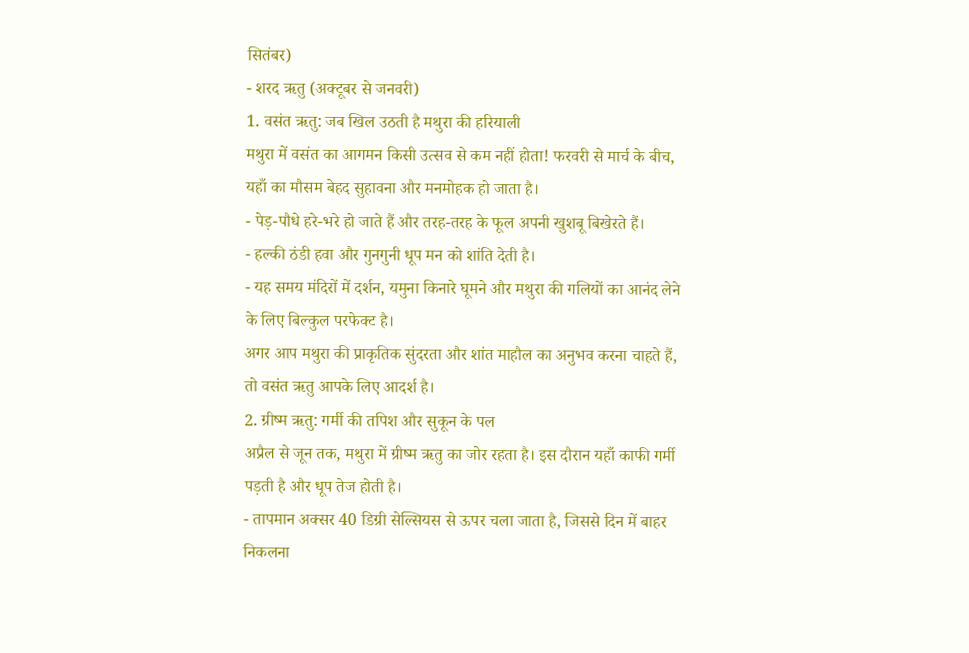सितंबर)
- शरद ऋतु (अक्टूबर से जनवरी)
1. वसंत ऋतु: जब खिल उठती है मथुरा की हरियाली
मथुरा में वसंत का आगमन किसी उत्सव से कम नहीं होता! फरवरी से मार्च के बीच, यहाँ का मौसम बेहद सुहावना और मनमोहक हो जाता है।
- पेड़-पौधे हरे-भरे हो जाते हैं और तरह-तरह के फूल अपनी खुशबू बिखेरते हैं।
- हल्की ठंडी हवा और गुनगुनी धूप मन को शांति देती है।
- यह समय मंदिरों में दर्शन, यमुना किनारे घूमने और मथुरा की गलियों का आनंद लेने के लिए बिल्कुल परफेक्ट है।
अगर आप मथुरा की प्राकृतिक सुंदरता और शांत माहौल का अनुभव करना चाहते हैं, तो वसंत ऋतु आपके लिए आदर्श है।
2. ग्रीष्म ऋतु: गर्मी की तपिश और सुकून के पल
अप्रैल से जून तक, मथुरा में ग्रीष्म ऋतु का जोर रहता है। इस दौरान यहाँ काफी गर्मी पड़ती है और धूप तेज होती है।
- तापमान अक्सर 40 डिग्री सेल्सियस से ऊपर चला जाता है, जिससे दिन में बाहर निकलना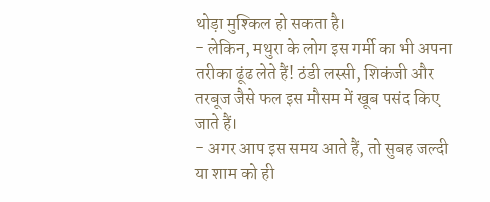थोड़ा मुश्किल हो सकता है।
- लेकिन, मथुरा के लोग इस गर्मी का भी अपना तरीका ढूंढ लेते हैं! ठंडी लस्सी, शिकंजी और तरबूज जैसे फल इस मौसम में खूब पसंद किए जाते हैं।
- अगर आप इस समय आते हैं, तो सुबह जल्दी या शाम को ही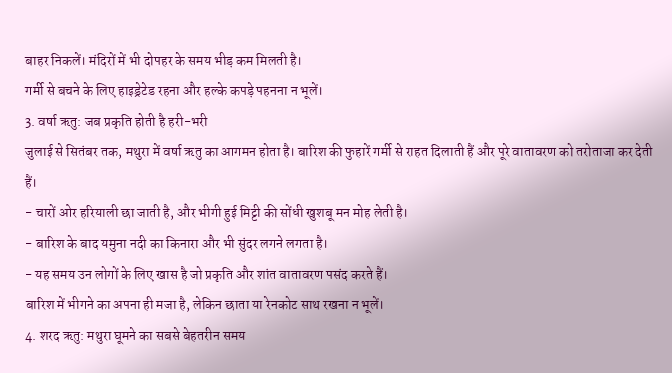बाहर निकलें। मंदिरों में भी दोपहर के समय भीड़ कम मिलती है।
गर्मी से बचने के लिए हाइड्रेटेड रहना और हल्के कपड़े पहनना न भूलें।
3. वर्षा ऋतु: जब प्रकृति होती है हरी-भरी
जुलाई से सितंबर तक, मथुरा में वर्षा ऋतु का आगमन होता है। बारिश की फुहारें गर्मी से राहत दिलाती हैं और पूरे वातावरण को तरोताजा कर देती हैं।
- चारों ओर हरियाली छा जाती है, और भीगी हुई मिट्टी की सोंधी खुशबू मन मोह लेती है।
- बारिश के बाद यमुना नदी का किनारा और भी सुंदर लगने लगता है।
- यह समय उन लोगों के लिए खास है जो प्रकृति और शांत वातावरण पसंद करते हैं।
बारिश में भीगने का अपना ही मजा है, लेकिन छाता या रेनकोट साथ रखना न भूलें।
4. शरद ऋतु: मथुरा घूमने का सबसे बेहतरीन समय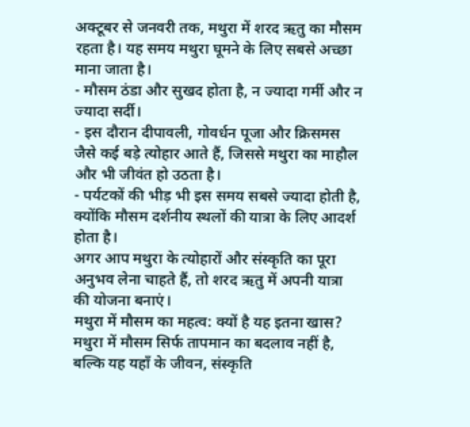अक्टूबर से जनवरी तक, मथुरा में शरद ऋतु का मौसम रहता है। यह समय मथुरा घूमने के लिए सबसे अच्छा माना जाता है।
- मौसम ठंडा और सुखद होता है, न ज्यादा गर्मी और न ज्यादा सर्दी।
- इस दौरान दीपावली, गोवर्धन पूजा और क्रिसमस जैसे कई बड़े त्योहार आते हैं, जिससे मथुरा का माहौल और भी जीवंत हो उठता है।
- पर्यटकों की भीड़ भी इस समय सबसे ज्यादा होती है, क्योंकि मौसम दर्शनीय स्थलों की यात्रा के लिए आदर्श होता है।
अगर आप मथुरा के त्योहारों और संस्कृति का पूरा अनुभव लेना चाहते हैं, तो शरद ऋतु में अपनी यात्रा की योजना बनाएं।
मथुरा में मौसम का महत्व: क्यों है यह इतना खास?
मथुरा में मौसम सिर्फ तापमान का बदलाव नहीं है, बल्कि यह यहाँ के जीवन, संस्कृति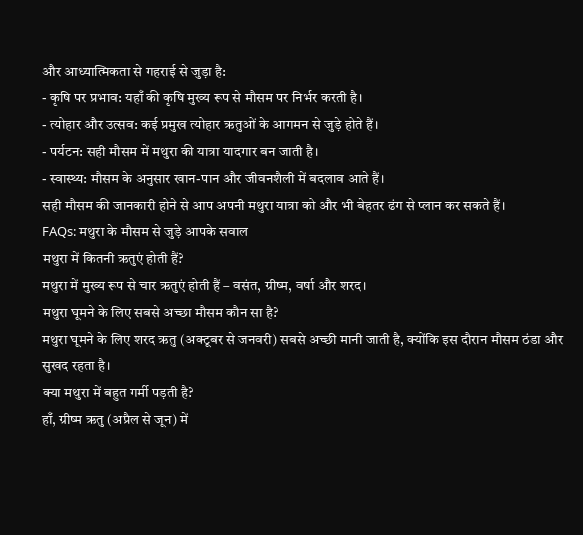और आध्यात्मिकता से गहराई से जुड़ा है:
- कृषि पर प्रभाव: यहाँ की कृषि मुख्य रूप से मौसम पर निर्भर करती है।
- त्योहार और उत्सव: कई प्रमुख त्योहार ऋतुओं के आगमन से जुड़े होते हैं।
- पर्यटन: सही मौसम में मथुरा की यात्रा यादगार बन जाती है।
- स्वास्थ्य: मौसम के अनुसार खान-पान और जीवनशैली में बदलाव आते हैं।
सही मौसम की जानकारी होने से आप अपनी मथुरा यात्रा को और भी बेहतर ढंग से प्लान कर सकते हैं।
FAQs: मथुरा के मौसम से जुड़े आपके सवाल
मथुरा में कितनी ऋतुएं होती हैं?
मथुरा में मुख्य रूप से चार ऋतुएं होती हैं – वसंत, ग्रीष्म, वर्षा और शरद।
मथुरा घूमने के लिए सबसे अच्छा मौसम कौन सा है?
मथुरा घूमने के लिए शरद ऋतु (अक्टूबर से जनवरी) सबसे अच्छी मानी जाती है, क्योंकि इस दौरान मौसम ठंडा और सुखद रहता है।
क्या मथुरा में बहुत गर्मी पड़ती है?
हाँ, ग्रीष्म ऋतु (अप्रैल से जून) में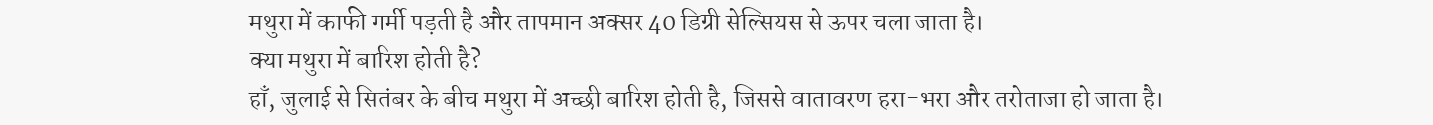मथुरा में काफी गर्मी पड़ती है और तापमान अक्सर 40 डिग्री सेल्सियस से ऊपर चला जाता है।
क्या मथुरा में बारिश होती है?
हाँ, जुलाई से सितंबर के बीच मथुरा में अच्छी बारिश होती है, जिससे वातावरण हरा-भरा और तरोताजा हो जाता है।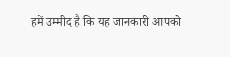हमें उम्मीद है कि यह जानकारी आपको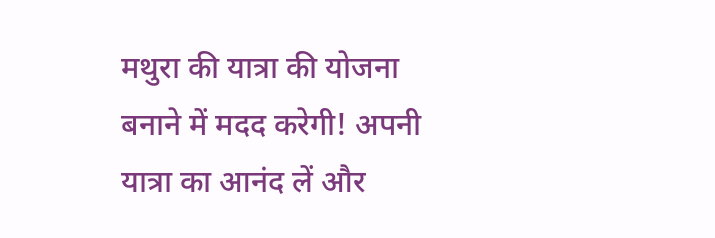मथुरा की यात्रा की योजना बनाने में मदद करेगी! अपनी यात्रा का आनंद लें और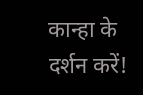कान्हा के दर्शन करें!